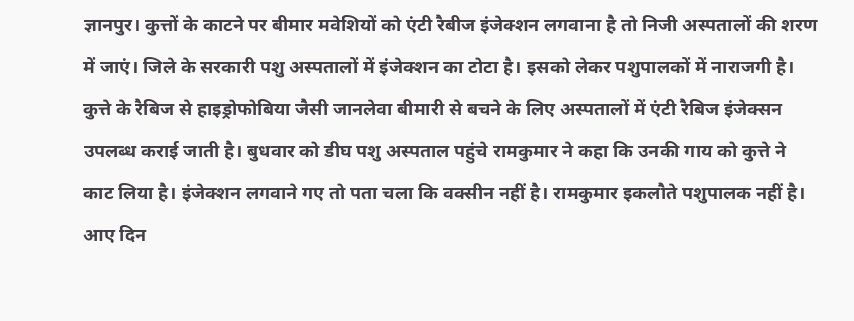ज्ञानपुर। कुत्तों के काटने पर बीमार मवेशियों को एंटी रैबीज इंजेक्शन लगवाना है तो निजी अस्पतालों की शरण में जाएं। जिले के सरकारी पशु अस्पतालों में इंजेक्शन का टोटा है। इसको लेकर पशुपालकों में नाराजगी है। कुत्ते के रैबिज से हाइड्रोफोबिया जैसी जानलेवा बीमारी से बचने के लिए अस्पतालों में एंटी रैबिज इंजेक्सन उपलब्ध कराई जाती है। बुधवार को डीघ पशु अस्पताल पहुंचे रामकुमार ने कहा कि उनकी गाय को कुत्ते ने काट लिया है। इंजेक्शन लगवाने गए तो पता चला कि वक्सीन नहीं है। रामकुमार इकलौते पशुपालक नहीं है। आए दिन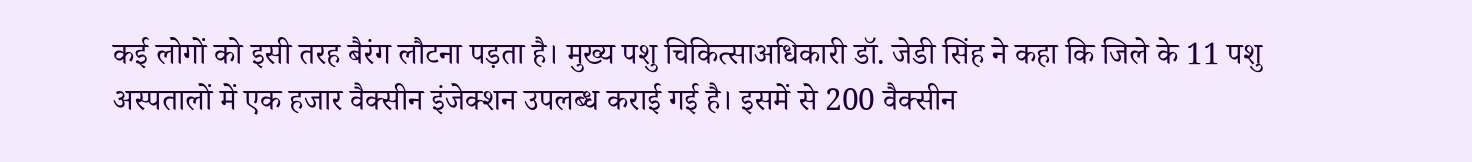कई लोगों को इसी तरह बैरंग लौटना पड़ता है। मुख्य पशु चिकित्साअधिकारी डॉ. जेडी सिंह ने कहा कि जिले के 11 पशु अस्पतालों में एक हजार वैक्सीन इंजेक्शन उपलब्ध कराई गई है। इसमें से 200 वैक्सीन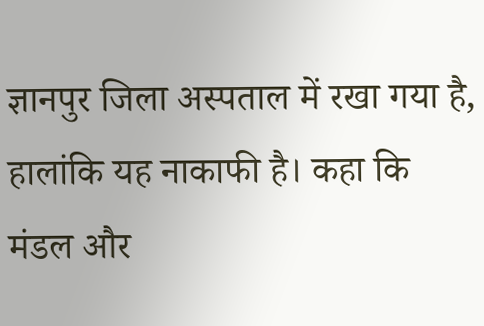ज्ञानपुर जिला अस्पताल में रखा गया है, हालांकि यह नाकाफी है। कहा कि मंडल और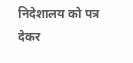निदेशालय को पत्र देकर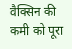वैक्सिन की कमी को पूरा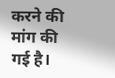करने की मांग की गई है।